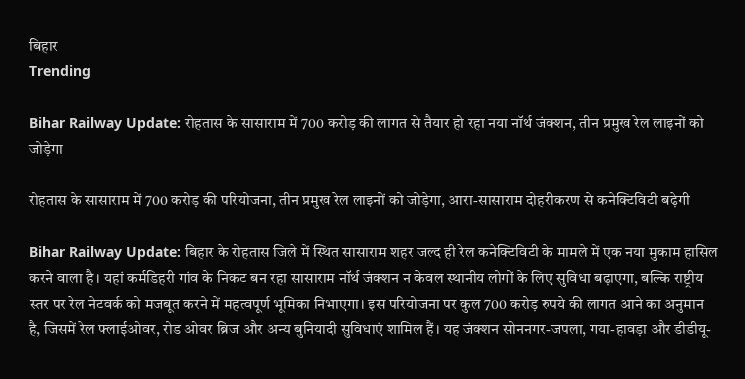बिहार
Trending

Bihar Railway Update: रोहतास के सासाराम में 700 करोड़ की लागत से तैयार हो रहा नया नॉर्थ जंक्शन, तीन प्रमुख रेल लाइनों को जोड़ेगा

रोहतास के सासाराम में 700 करोड़ की परियोजना, तीन प्रमुख रेल लाइनों को जोड़ेगा, आरा-सासाराम दोहरीकरण से कनेक्टिविटी बढ़ेगी

Bihar Railway Update: बिहार के रोहतास जिले में स्थित सासाराम शहर जल्द ही रेल कनेक्टिविटी के मामले में एक नया मुकाम हासिल करने वाला है। यहां कर्मडिहरी गांव के निकट बन रहा सासाराम नॉर्थ जंक्शन न केवल स्थानीय लोगों के लिए सुविधा बढ़ाएगा, बल्कि राष्ट्रीय स्तर पर रेल नेटवर्क को मजबूत करने में महत्वपूर्ण भूमिका निभाएगा। इस परियोजना पर कुल 700 करोड़ रुपये की लागत आने का अनुमान है, जिसमें रेल फ्लाईओवर, रोड ओवर ब्रिज और अन्य बुनियादी सुविधाएं शामिल हैं। यह जंक्शन सोननगर-जपला, गया-हावड़ा और डीडीयू-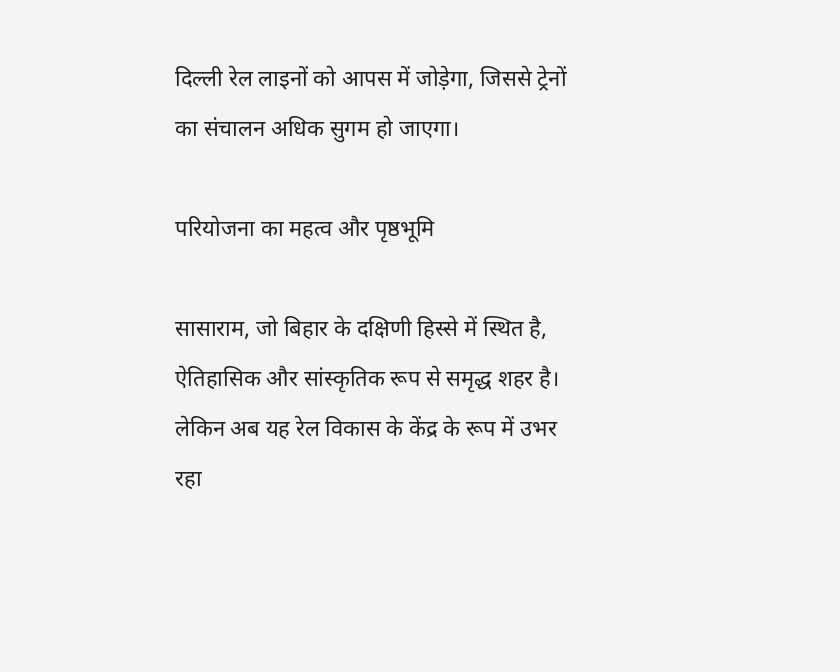दिल्ली रेल लाइनों को आपस में जोड़ेगा, जिससे ट्रेनों का संचालन अधिक सुगम हो जाएगा।

परियोजना का महत्व और पृष्ठभूमि

सासाराम, जो बिहार के दक्षिणी हिस्से में स्थित है, ऐतिहासिक और सांस्कृतिक रूप से समृद्ध शहर है। लेकिन अब यह रेल विकास के केंद्र के रूप में उभर रहा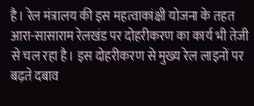है। रेल मंत्रालय की इस महत्वाकांक्षी योजना के तहत आरा-सासाराम रेलखंड पर दोहरीकरण का कार्य भी तेजी से चल रहा है। इस दोहरीकरण से मुख्य रेल लाइनों पर बढ़ते दबाव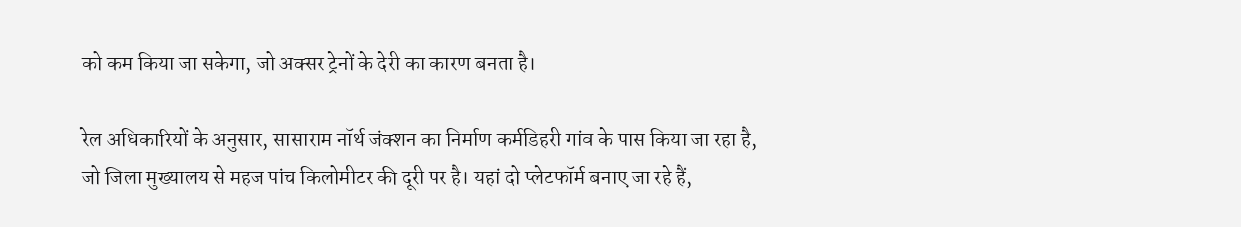को कम किया जा सकेगा, जो अक्सर ट्रेनों के देरी का कारण बनता है।

रेल अधिकारियों के अनुसार, सासाराम नॉर्थ जंक्शन का निर्माण कर्मडिहरी गांव के पास किया जा रहा है, जो जिला मुख्यालय से महज पांच किलोमीटर की दूरी पर है। यहां दो प्लेटफॉर्म बनाए जा रहे हैं,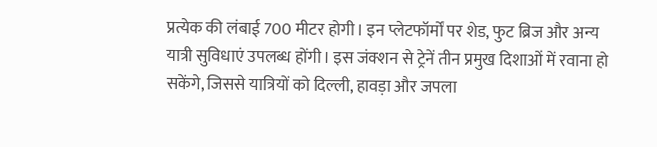प्रत्येक की लंबाई 700 मीटर होगी। इन प्लेटफॉर्मों पर शेड, फुट ब्रिज और अन्य यात्री सुविधाएं उपलब्ध होंगी। इस जंक्शन से ट्रेनें तीन प्रमुख दिशाओं में रवाना हो सकेंगे, जिससे यात्रियों को दिल्ली, हावड़ा और जपला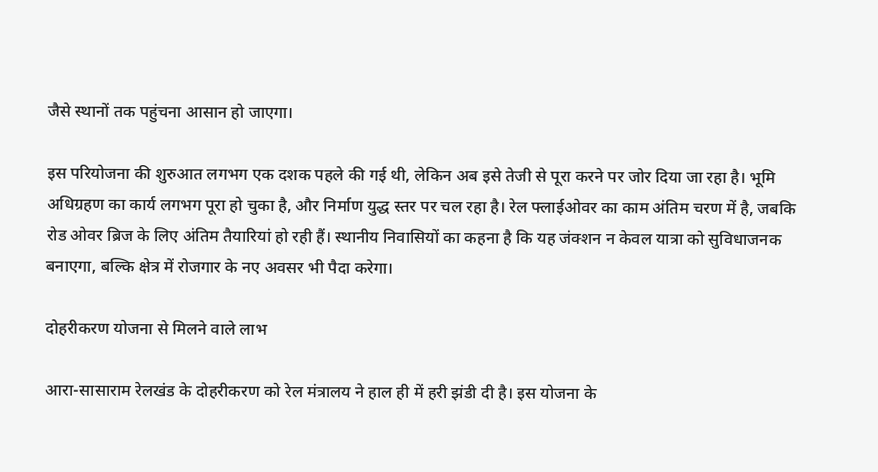जैसे स्थानों तक पहुंचना आसान हो जाएगा।

इस परियोजना की शुरुआत लगभग एक दशक पहले की गई थी, लेकिन अब इसे तेजी से पूरा करने पर जोर दिया जा रहा है। भूमि अधिग्रहण का कार्य लगभग पूरा हो चुका है, और निर्माण युद्ध स्तर पर चल रहा है। रेल फ्लाईओवर का काम अंतिम चरण में है, जबकि रोड ओवर ब्रिज के लिए अंतिम तैयारियां हो रही हैं। स्थानीय निवासियों का कहना है कि यह जंक्शन न केवल यात्रा को सुविधाजनक बनाएगा, बल्कि क्षेत्र में रोजगार के नए अवसर भी पैदा करेगा।

दोहरीकरण योजना से मिलने वाले लाभ

आरा-सासाराम रेलखंड के दोहरीकरण को रेल मंत्रालय ने हाल ही में हरी झंडी दी है। इस योजना के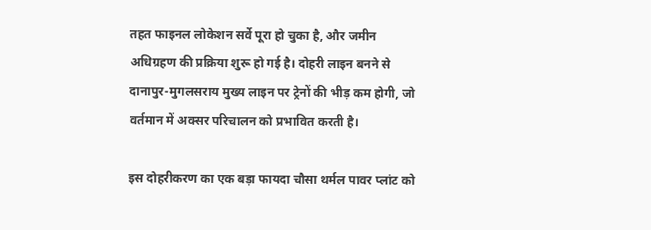तहत फाइनल लोकेशन सर्वे पूरा हो चुका है, और जमीन अधिग्रहण की प्रक्रिया शुरू हो गई है। दोहरी लाइन बनने से दानापुर-मुगलसराय मुख्य लाइन पर ट्रेनों की भीड़ कम होगी, जो वर्तमान में अक्सर परिचालन को प्रभावित करती है।

इस दोहरीकरण का एक बड़ा फायदा चौसा थर्मल पावर प्लांट को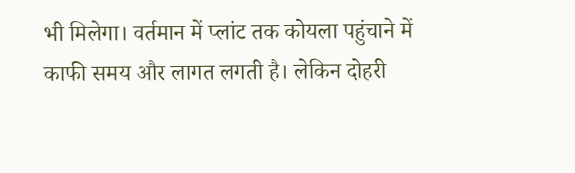भी मिलेगा। वर्तमान में प्लांट तक कोयला पहुंचाने में काफी समय और लागत लगती है। लेकिन दोहरी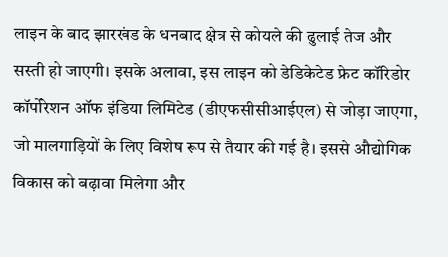लाइन के बाद झारखंड के धनबाद क्षेत्र से कोयले की ढुलाई तेज और सस्ती हो जाएगी। इसके अलावा, इस लाइन को डेडिकेटेड फ्रेट कॉरिडोर कॉर्पोरेशन ऑफ इंडिया लिमिटेड (डीएफसीसीआईएल) से जोड़ा जाएगा, जो मालगाड़ियों के लिए विशेष रूप से तैयार की गई है। इससे औद्योगिक विकास को बढ़ावा मिलेगा और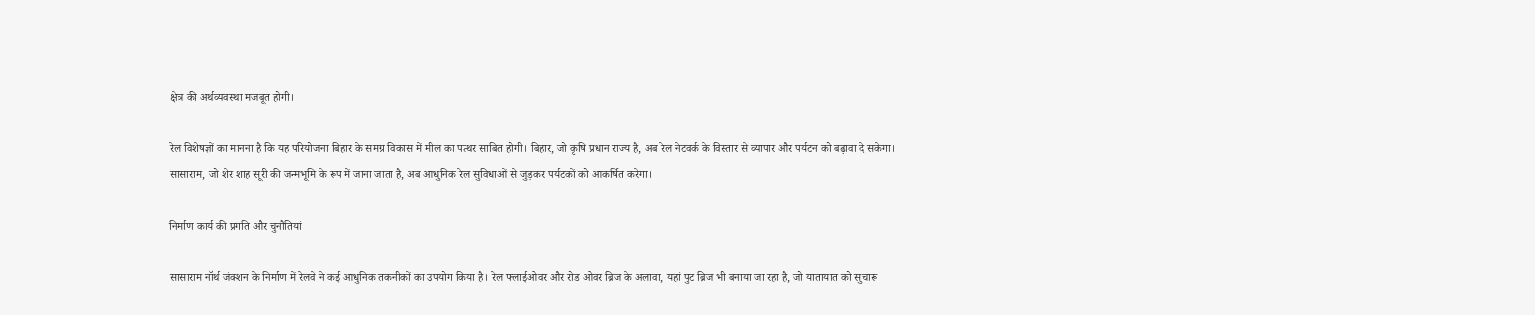क्षेत्र की अर्थव्यवस्था मजबूत होगी।

रेल विशेषज्ञों का मानना है कि यह परियोजना बिहार के समग्र विकास में मील का पत्थर साबित होगी। बिहार, जो कृषि प्रधान राज्य है, अब रेल नेटवर्क के विस्तार से व्यापार और पर्यटन को बढ़ावा दे सकेगा। सासाराम, जो शेर शाह सूरी की जन्मभूमि के रूप में जाना जाता है, अब आधुनिक रेल सुविधाओं से जुड़कर पर्यटकों को आकर्षित करेगा।

निर्माण कार्य की प्रगति और चुनौतियां

सासाराम नॉर्थ जंक्शन के निर्माण में रेलवे ने कई आधुनिक तकनीकों का उपयोग किया है। रेल फ्लाईओवर और रोड ओवर ब्रिज के अलावा, यहां पुट ब्रिज भी बनाया जा रहा है, जो यातायात को सुचारू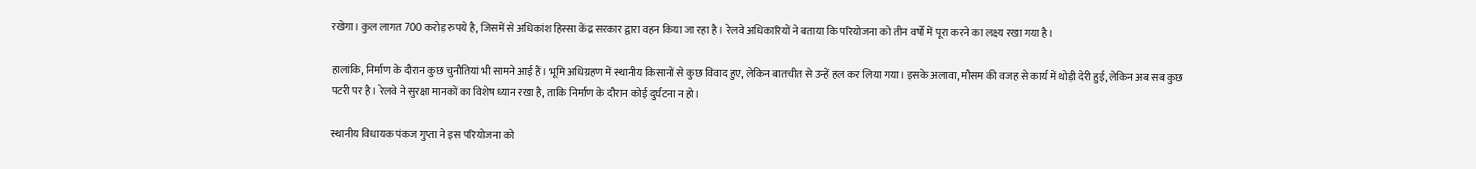रखेगा। कुल लागत 700 करोड़ रुपये है, जिसमें से अधिकांश हिस्सा केंद्र सरकार द्वारा वहन किया जा रहा है। रेलवे अधिकारियों ने बताया कि परियोजना को तीन वर्षों में पूरा करने का लक्ष्य रखा गया है।

हालांकि, निर्माण के दौरान कुछ चुनौतियां भी सामने आई हैं। भूमि अधिग्रहण में स्थानीय किसानों से कुछ विवाद हुए, लेकिन बातचीत से उन्हें हल कर लिया गया। इसके अलावा, मौसम की वजह से कार्य में थोड़ी देरी हुई, लेकिन अब सब कुछ पटरी पर है। रेलवे ने सुरक्षा मानकों का विशेष ध्यान रखा है, ताकि निर्माण के दौरान कोई दुर्घटना न हो।

स्थानीय विधायक पंकज गुप्ता ने इस परियोजना को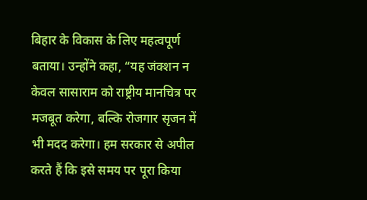बिहार के विकास के लिए महत्वपूर्ण बताया। उन्होंने कहा, “यह जंक्शन न केवल सासाराम को राष्ट्रीय मानचित्र पर मजबूत करेगा, बल्कि रोजगार सृजन में भी मदद करेगा। हम सरकार से अपील करते हैं कि इसे समय पर पूरा किया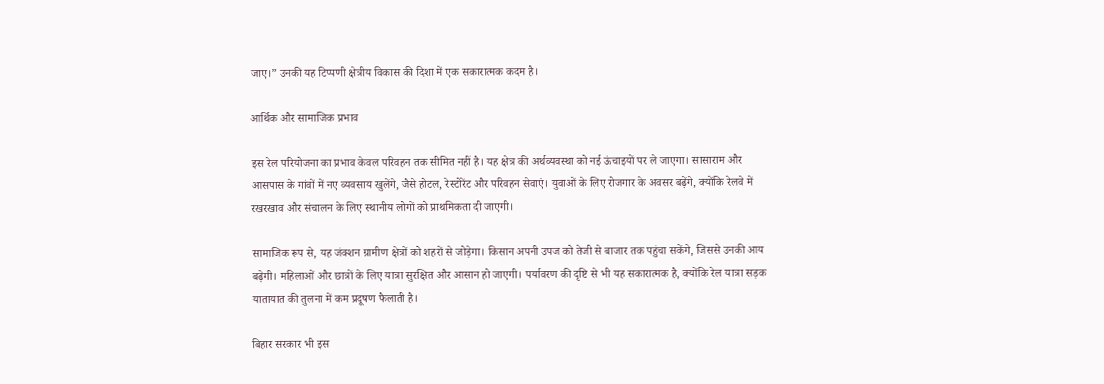जाए।” उनकी यह टिप्पणी क्षेत्रीय विकास की दिशा में एक सकारात्मक कदम है।

आर्थिक और सामाजिक प्रभाव

इस रेल परियोजना का प्रभाव केवल परिवहन तक सीमित नहीं है। यह क्षेत्र की अर्थव्यवस्था को नई ऊंचाइयों पर ले जाएगा। सासाराम और आसपास के गांवों में नए व्यवसाय खुलेंगे, जैसे होटल, रेस्टोरेंट और परिवहन सेवाएं। युवाओं के लिए रोजगार के अवसर बढ़ेंगे, क्योंकि रेलवे में रखरखाव और संचालन के लिए स्थानीय लोगों को प्राथमिकता दी जाएगी।

सामाजिक रूप से, यह जंक्शन ग्रामीण क्षेत्रों को शहरों से जोड़ेगा। किसान अपनी उपज को तेजी से बाजार तक पहुंचा सकेंगे, जिससे उनकी आय बढ़ेगी। महिलाओं और छात्रों के लिए यात्रा सुरक्षित और आसान हो जाएगी। पर्यावरण की दृष्टि से भी यह सकारात्मक है, क्योंकि रेल यात्रा सड़क यातायात की तुलना में कम प्रदूषण फैलाती है।

बिहार सरकार भी इस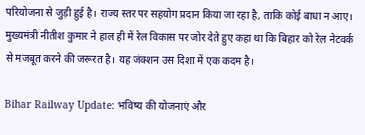परियोजना से जुड़ी हुई है। राज्य स्तर पर सहयोग प्रदान किया जा रहा है, ताकि कोई बाधा न आए। मुख्यमंत्री नीतीश कुमार ने हाल ही में रेल विकास पर जोर देते हुए कहा था कि बिहार को रेल नेटवर्क से मजबूत करने की जरूरत है। यह जंक्शन उस दिशा में एक कदम है।

Bihar Railway Update: भविष्य की योजनाएं और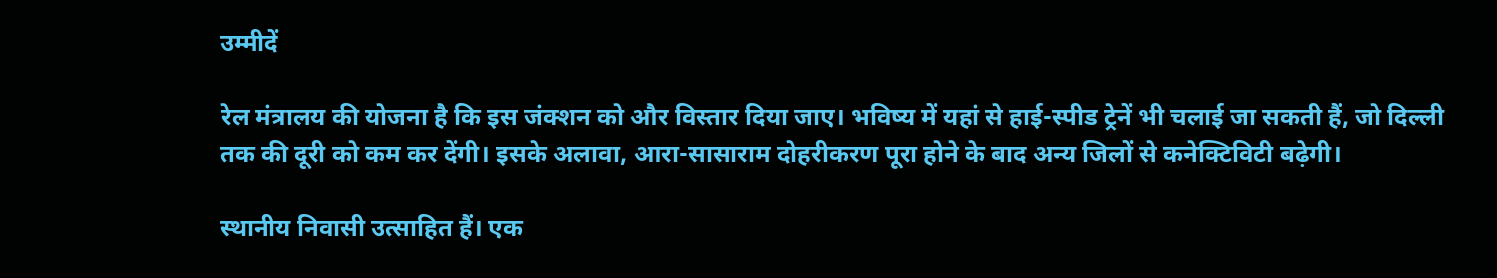उम्मीदें

रेल मंत्रालय की योजना है कि इस जंक्शन को और विस्तार दिया जाए। भविष्य में यहां से हाई-स्पीड ट्रेनें भी चलाई जा सकती हैं, जो दिल्ली तक की दूरी को कम कर देंगी। इसके अलावा, आरा-सासाराम दोहरीकरण पूरा होने के बाद अन्य जिलों से कनेक्टिविटी बढ़ेगी।

स्थानीय निवासी उत्साहित हैं। एक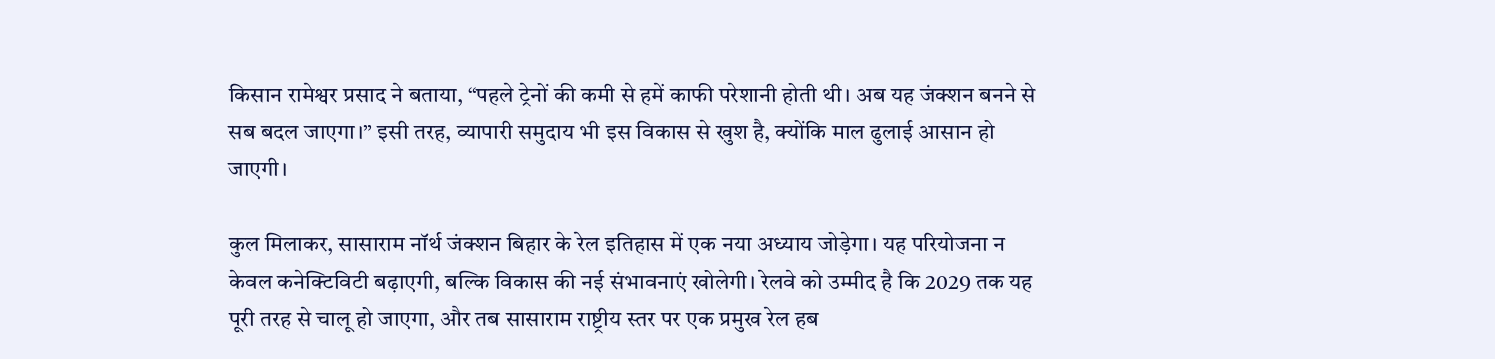किसान रामेश्वर प्रसाद ने बताया, “पहले ट्रेनों की कमी से हमें काफी परेशानी होती थी। अब यह जंक्शन बनने से सब बदल जाएगा।” इसी तरह, व्यापारी समुदाय भी इस विकास से खुश है, क्योंकि माल ढुलाई आसान हो जाएगी।

कुल मिलाकर, सासाराम नॉर्थ जंक्शन बिहार के रेल इतिहास में एक नया अध्याय जोड़ेगा। यह परियोजना न केवल कनेक्टिविटी बढ़ाएगी, बल्कि विकास की नई संभावनाएं खोलेगी। रेलवे को उम्मीद है कि 2029 तक यह पूरी तरह से चालू हो जाएगा, और तब सासाराम राष्ट्रीय स्तर पर एक प्रमुख रेल हब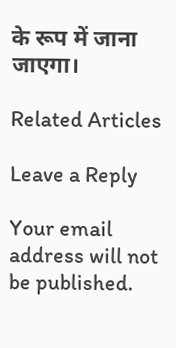के रूप में जाना जाएगा।

Related Articles

Leave a Reply

Your email address will not be published.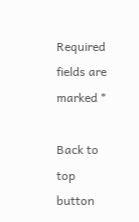Required fields are marked *

Back to top button